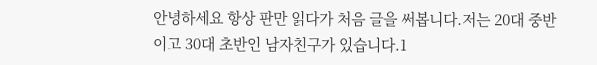안녕하세요 항상 판만 읽다가 처음 글을 써봅니다.저는 20대 중반이고 30대 초반인 남자친구가 있습니다.1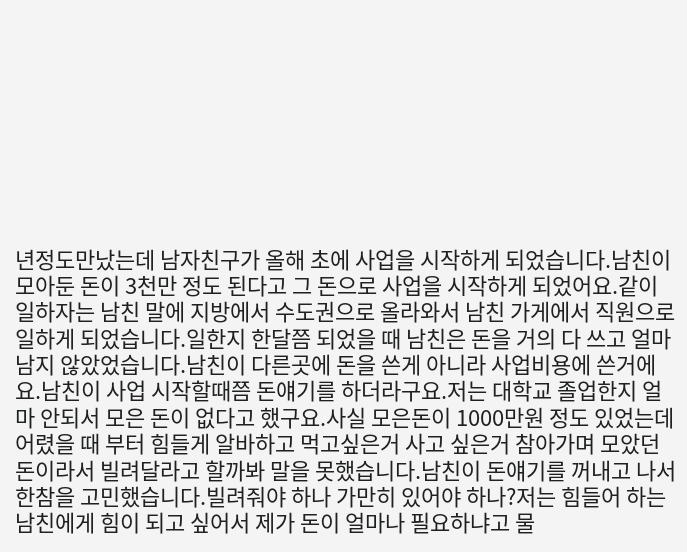년정도만났는데 남자친구가 올해 초에 사업을 시작하게 되었습니다.남친이 모아둔 돈이 3천만 정도 된다고 그 돈으로 사업을 시작하게 되었어요.같이 일하자는 남친 말에 지방에서 수도권으로 올라와서 남친 가게에서 직원으로 일하게 되었습니다.일한지 한달쯤 되었을 때 남친은 돈을 거의 다 쓰고 얼마 남지 않았었습니다.남친이 다른곳에 돈을 쓴게 아니라 사업비용에 쓴거에요.남친이 사업 시작할때쯤 돈얘기를 하더라구요.저는 대학교 졸업한지 얼마 안되서 모은 돈이 없다고 했구요.사실 모은돈이 1000만원 정도 있었는데 어렸을 때 부터 힘들게 알바하고 먹고싶은거 사고 싶은거 참아가며 모았던 돈이라서 빌려달라고 할까봐 말을 못했습니다.남친이 돈얘기를 꺼내고 나서 한참을 고민했습니다.빌려줘야 하나 가만히 있어야 하나?저는 힘들어 하는 남친에게 힘이 되고 싶어서 제가 돈이 얼마나 필요하냐고 물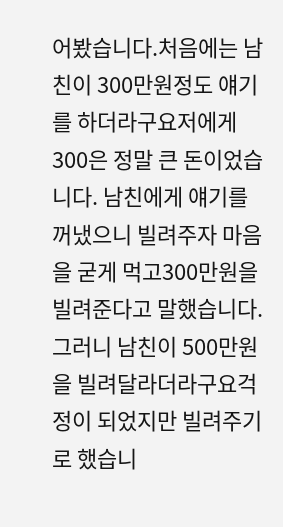어봤습니다.처음에는 남친이 300만원정도 얘기를 하더라구요저에게 300은 정말 큰 돈이었습니다. 남친에게 얘기를 꺼냈으니 빌려주자 마음을 굳게 먹고300만원을 빌려준다고 말했습니다.그러니 남친이 500만원을 빌려달라더라구요걱정이 되었지만 빌려주기로 했습니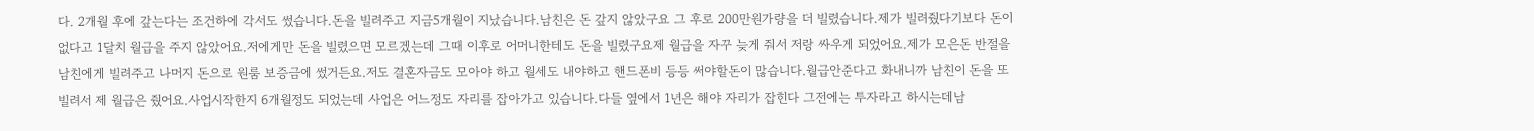다. 2개월 후에 갚는다는 조건하에 각서도 썼습니다.돈을 빌려주고 지금5개월이 지났습니다.남친은 돈 갚지 않았구요 그 후로 200만원가량을 더 빌렸습니다.제가 빌려줬다기보다 돈이 없다고 1달치 월급을 주지 않았어요.저에게만 돈을 빌렸으면 모르겠는데 그때 이후로 어머니한테도 돈을 빌렸구요제 월급을 자꾸 늦게 줘서 저랑 싸우게 되었어요.제가 모은돈 반절을 남친에게 빌려주고 나머지 돈으로 원룸 보증금에 썼거든요.저도 결혼자금도 모아야 하고 월세도 내야하고 핸드폰비 등등 써야할돈이 많습니다.월급안준다고 화내니까 남친이 돈을 또 빌려서 제 월급은 줬어요.사업시작한지 6개월정도 되었는데 사업은 어느정도 자리를 잡아가고 있습니다.다들 옆에서 1년은 해야 자리가 잡힌다 그전에는 투자라고 하시는데남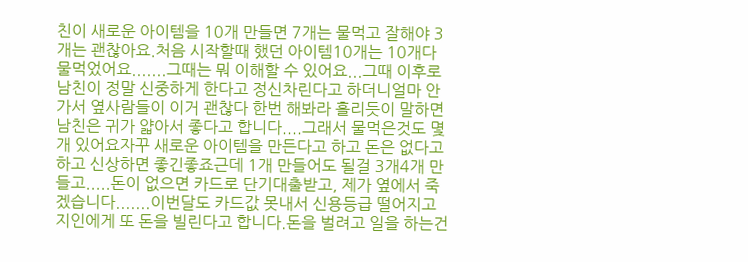친이 새로운 아이템을 10개 만들면 7개는 물먹고 잘해야 3개는 괜찮아요.처음 시작할때 했던 아이템10개는 10개다 물먹었어요.......그때는 뭐 이해할 수 있어요...그때 이후로 남친이 정말 신중하게 한다고 정신차린다고 하더니얼마 안가서 옆사람들이 이거 괜찮다 한번 해봐라 흘리듯이 말하면 남친은 귀가 얇아서 좋다고 합니다....그래서 물먹은것도 몇개 있어요자꾸 새로운 아이템을 만든다고 하고 돈은 없다고 하고 신상하면 좋긴좋죠근데 1개 만들어도 될걸 3개4개 만들고.....돈이 없으면 카드로 단기대출받고, 제가 옆에서 죽겠습니다.......이번달도 카드값 못내서 신용등급 떨어지고 지인에게 또 돈을 빌린다고 합니다.돈을 벌려고 일을 하는건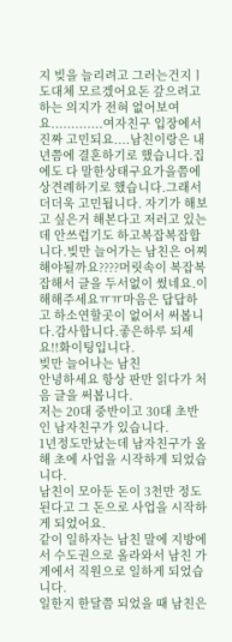지 빚을 늘리려고 그러는건지ㅣ 도대체 모르겠어요돈 갚으려고 하는 의지가 전혀 없어보여요.............여자친구 입장에서 진짜 고민되요....남친이랑은 내년쯤에 결혼하기로 했습니다.집에도 다 말한상태구요가을쯤에 상견례하기로 했습니다.그래서 더더욱 고민됩니다. 자기가 해보고 싶은거 해본다고 저러고 있는데 안쓰럽기도 하고복잡복잡합니다.빚만 늘어가는 남친은 어찌 해야될까요????머릿속이 복잡복잡해서 글을 두서없이 썼네요.이해해주세요ㅠㅠ마음은 답답하고 하소연할곳이 없어서 써봅니다.감사합니다.좋은하루 되세요!!화이팅입니다.
빚만 늘어나는 남친
안녕하세요 항상 판만 읽다가 처음 글을 써봅니다.
저는 20대 중반이고 30대 초반인 남자친구가 있습니다.
1년정도만났는데 남자친구가 올해 초에 사업을 시작하게 되었습니다.
남친이 모아둔 돈이 3천만 정도 된다고 그 돈으로 사업을 시작하게 되었어요.
같이 일하자는 남친 말에 지방에서 수도권으로 올라와서 남친 가게에서 직원으로 일하게 되었습니다.
일한지 한달쯤 되었을 때 남친은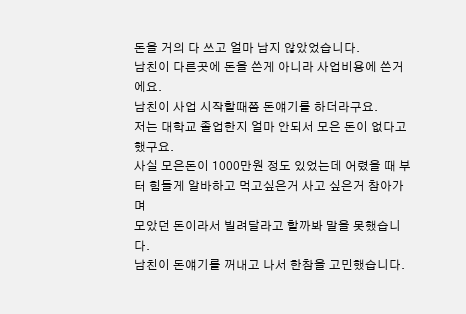돈을 거의 다 쓰고 얼마 남지 않았었습니다.
남친이 다른곳에 돈을 쓴게 아니라 사업비용에 쓴거에요.
남친이 사업 시작할때쯤 돈얘기를 하더라구요.
저는 대학교 졸업한지 얼마 안되서 모은 돈이 없다고 했구요.
사실 모은돈이 1000만원 정도 있었는데 어렸을 때 부터 힘들게 알바하고 먹고싶은거 사고 싶은거 참아가며
모았던 돈이라서 빌려달라고 할까봐 말을 못했습니다.
남친이 돈얘기를 꺼내고 나서 한참을 고민했습니다.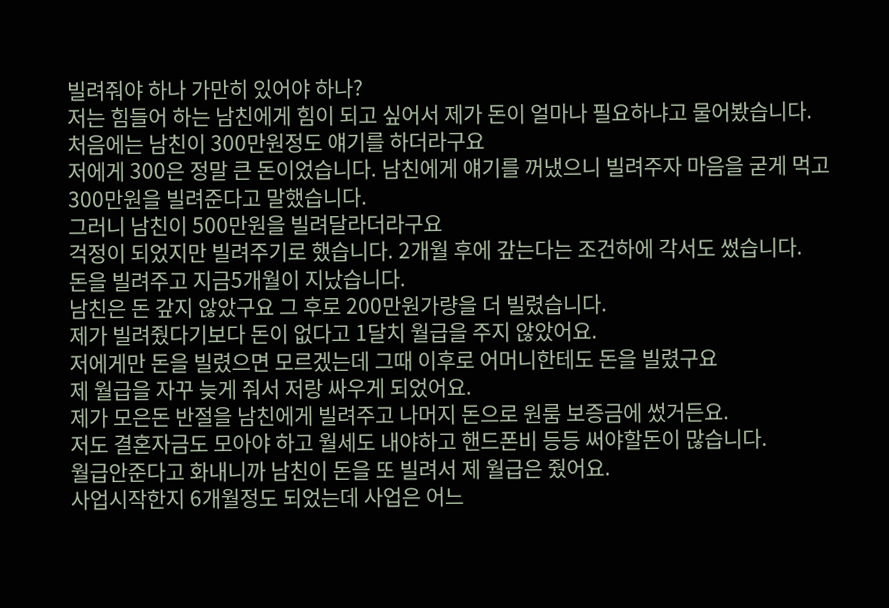빌려줘야 하나 가만히 있어야 하나?
저는 힘들어 하는 남친에게 힘이 되고 싶어서 제가 돈이 얼마나 필요하냐고 물어봤습니다.
처음에는 남친이 300만원정도 얘기를 하더라구요
저에게 300은 정말 큰 돈이었습니다. 남친에게 얘기를 꺼냈으니 빌려주자 마음을 굳게 먹고
300만원을 빌려준다고 말했습니다.
그러니 남친이 500만원을 빌려달라더라구요
걱정이 되었지만 빌려주기로 했습니다. 2개월 후에 갚는다는 조건하에 각서도 썼습니다.
돈을 빌려주고 지금5개월이 지났습니다.
남친은 돈 갚지 않았구요 그 후로 200만원가량을 더 빌렸습니다.
제가 빌려줬다기보다 돈이 없다고 1달치 월급을 주지 않았어요.
저에게만 돈을 빌렸으면 모르겠는데 그때 이후로 어머니한테도 돈을 빌렸구요
제 월급을 자꾸 늦게 줘서 저랑 싸우게 되었어요.
제가 모은돈 반절을 남친에게 빌려주고 나머지 돈으로 원룸 보증금에 썼거든요.
저도 결혼자금도 모아야 하고 월세도 내야하고 핸드폰비 등등 써야할돈이 많습니다.
월급안준다고 화내니까 남친이 돈을 또 빌려서 제 월급은 줬어요.
사업시작한지 6개월정도 되었는데 사업은 어느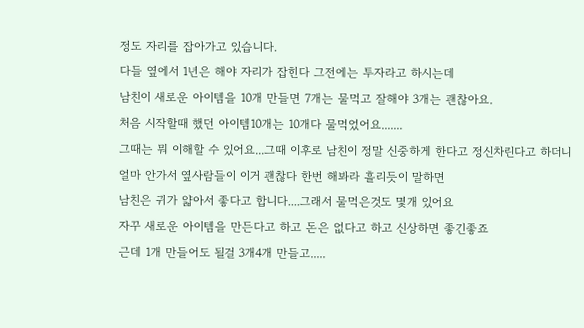정도 자리를 잡아가고 있습니다.
다들 옆에서 1년은 해야 자리가 잡힌다 그전에는 투자라고 하시는데
남친이 새로운 아이템을 10개 만들면 7개는 물먹고 잘해야 3개는 괜찮아요.
처음 시작할때 했던 아이템10개는 10개다 물먹었어요.......
그때는 뭐 이해할 수 있어요...그때 이후로 남친이 정말 신중하게 한다고 정신차린다고 하더니
얼마 안가서 옆사람들이 이거 괜찮다 한번 해봐라 흘리듯이 말하면
남친은 귀가 얇아서 좋다고 합니다....그래서 물먹은것도 몇개 있어요
자꾸 새로운 아이템을 만든다고 하고 돈은 없다고 하고 신상하면 좋긴좋죠
근데 1개 만들어도 될걸 3개4개 만들고.....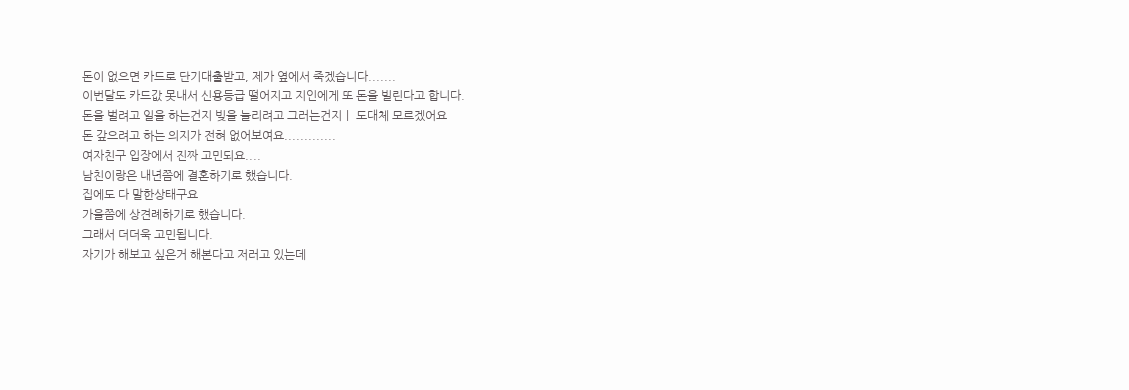돈이 없으면 카드로 단기대출받고, 제가 옆에서 죽겠습니다.......
이번달도 카드값 못내서 신용등급 떨어지고 지인에게 또 돈을 빌린다고 합니다.
돈을 벌려고 일을 하는건지 빚을 늘리려고 그러는건지ㅣ 도대체 모르겠어요
돈 갚으려고 하는 의지가 전혀 없어보여요.............
여자친구 입장에서 진짜 고민되요....
남친이랑은 내년쯤에 결혼하기로 했습니다.
집에도 다 말한상태구요
가을쯤에 상견례하기로 했습니다.
그래서 더더욱 고민됩니다.
자기가 해보고 싶은거 해본다고 저러고 있는데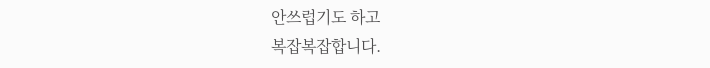안쓰럽기도 하고
복잡복잡합니다.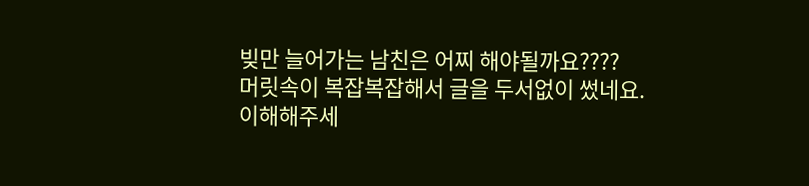빚만 늘어가는 남친은 어찌 해야될까요????
머릿속이 복잡복잡해서 글을 두서없이 썼네요.
이해해주세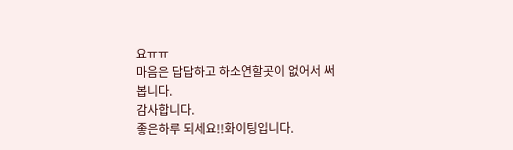요ㅠㅠ
마음은 답답하고 하소연할곳이 없어서 써봅니다.
감사합니다.
좋은하루 되세요!!화이팅입니다.